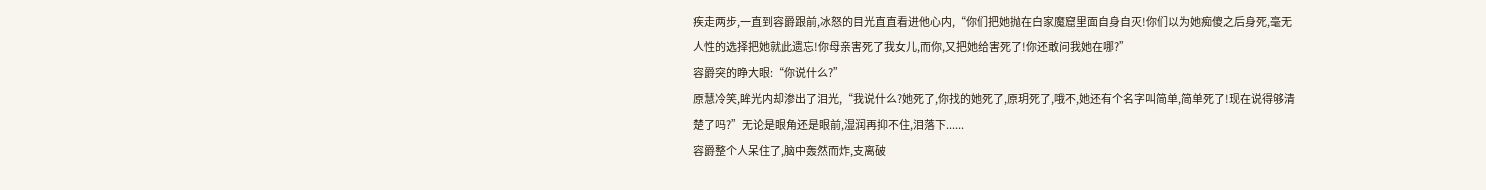疾走两步,一直到容爵跟前,冰怒的目光直直看进他心内,“你们把她抛在白家魔窟里面自身自灭!你们以为她痴傻之后身死,毫无人性的选择把她就此遗忘!你母亲害死了我女儿,而你,又把她给害死了!你还敢问我她在哪?”
容爵突的睁大眼:“你说什么?”
原慧冷笑,眸光内却渗出了泪光,“我说什么?她死了,你找的她死了,原玥死了,哦不,她还有个名字叫简单,简单死了!现在说得够清楚了吗?”无论是眼角还是眼前,湿润再抑不住,泪落下......
容爵整个人呆住了,脑中轰然而炸,支离破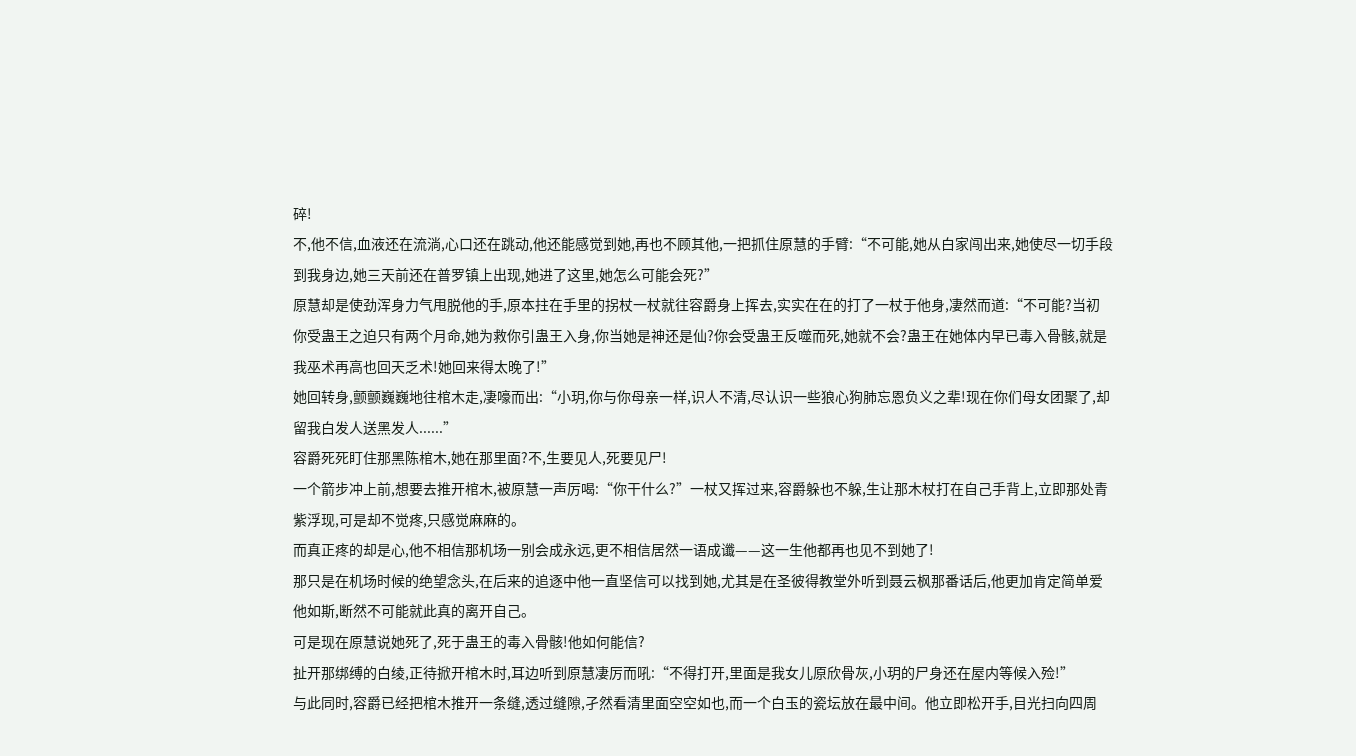碎!
不,他不信,血液还在流淌,心口还在跳动,他还能感觉到她,再也不顾其他,一把抓住原慧的手臂:“不可能,她从白家闯出来,她使尽一切手段到我身边,她三天前还在普罗镇上出现,她进了这里,她怎么可能会死?”
原慧却是使劲浑身力气甩脱他的手,原本拄在手里的拐杖一杖就往容爵身上挥去,实实在在的打了一杖于他身,凄然而道:“不可能?当初你受蛊王之迫只有两个月命,她为救你引蛊王入身,你当她是神还是仙?你会受蛊王反噬而死,她就不会?蛊王在她体内早已毒入骨骸,就是我巫术再高也回天乏术!她回来得太晚了!”
她回转身,颤颤巍巍地往棺木走,凄嚎而出:“小玥,你与你母亲一样,识人不清,尽认识一些狼心狗肺忘恩负义之辈!现在你们母女团聚了,却留我白发人送黑发人......”
容爵死死盯住那黑陈棺木,她在那里面?不,生要见人,死要见尸!
一个箭步冲上前,想要去推开棺木,被原慧一声厉喝:“你干什么?”一杖又挥过来,容爵躲也不躲,生让那木杖打在自己手背上,立即那处青紫浮现,可是却不觉疼,只感觉麻麻的。
而真正疼的却是心,他不相信那机场一别会成永远,更不相信居然一语成谶——这一生他都再也见不到她了!
那只是在机场时候的绝望念头,在后来的追逐中他一直坚信可以找到她,尤其是在圣彼得教堂外听到聂云枫那番话后,他更加肯定简单爱他如斯,断然不可能就此真的离开自己。
可是现在原慧说她死了,死于蛊王的毒入骨骸!他如何能信?
扯开那绑缚的白绫,正待掀开棺木时,耳边听到原慧凄厉而吼:“不得打开,里面是我女儿原欣骨灰,小玥的尸身还在屋内等候入殓!”
与此同时,容爵已经把棺木推开一条缝,透过缝隙,孑然看清里面空空如也,而一个白玉的瓷坛放在最中间。他立即松开手,目光扫向四周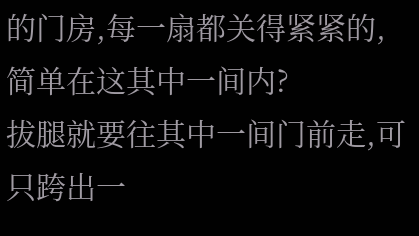的门房,每一扇都关得紧紧的,简单在这其中一间内?
拔腿就要往其中一间门前走,可只跨出一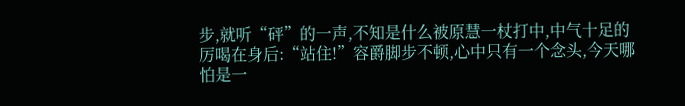步,就听“砰”的一声,不知是什么被原慧一杖打中,中气十足的厉喝在身后:“站住!”容爵脚步不顿,心中只有一个念头,今天哪怕是一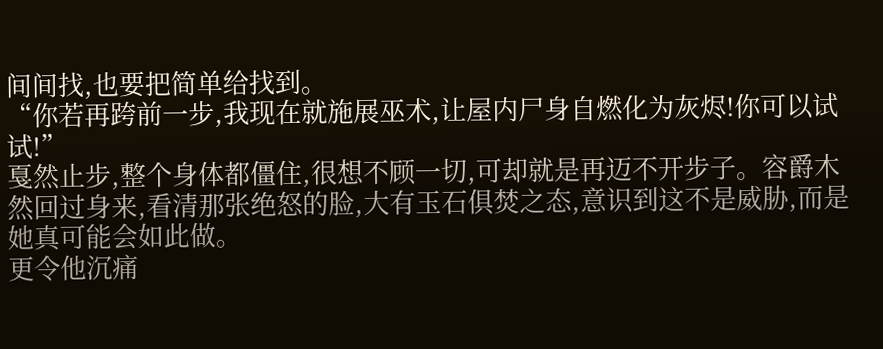间间找,也要把简单给找到。
“你若再跨前一步,我现在就施展巫术,让屋内尸身自燃化为灰烬!你可以试试!”
戛然止步,整个身体都僵住,很想不顾一切,可却就是再迈不开步子。容爵木然回过身来,看清那张绝怒的脸,大有玉石俱焚之态,意识到这不是威胁,而是她真可能会如此做。
更令他沉痛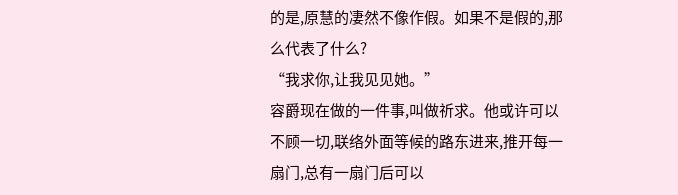的是,原慧的凄然不像作假。如果不是假的,那么代表了什么?
“我求你,让我见见她。”
容爵现在做的一件事,叫做祈求。他或许可以不顾一切,联络外面等候的路东进来,推开每一扇门,总有一扇门后可以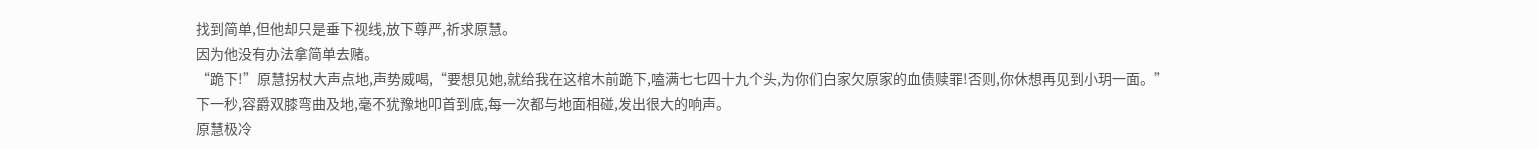找到简单,但他却只是垂下视线,放下尊严,祈求原慧。
因为他没有办法拿简单去赌。
“跪下!”原慧拐杖大声点地,声势威喝,“要想见她,就给我在这棺木前跪下,嗑满七七四十九个头,为你们白家欠原家的血债赎罪!否则,你休想再见到小玥一面。”
下一秒,容爵双膝弯曲及地,毫不犹豫地叩首到底,每一次都与地面相碰,发出很大的响声。
原慧极冷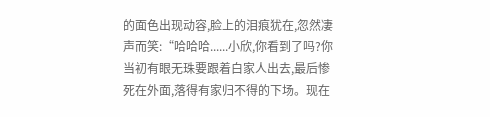的面色出现动容,脸上的泪痕犹在,忽然凄声而笑:“哈哈哈......小欣,你看到了吗?你当初有眼无珠要跟着白家人出去,最后惨死在外面,落得有家归不得的下场。现在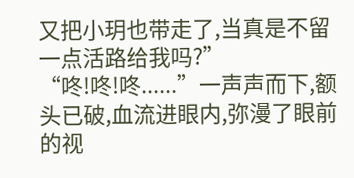又把小玥也带走了,当真是不留一点活路给我吗?”
“咚!咚!咚......”一声声而下,额头已破,血流进眼内,弥漫了眼前的视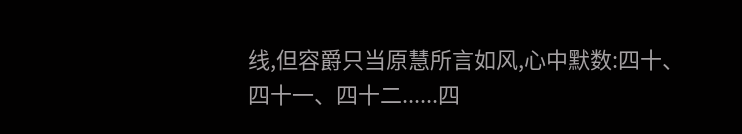线,但容爵只当原慧所言如风,心中默数:四十、四十一、四十二......四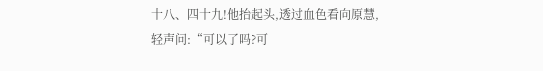十八、四十九!他抬起头,透过血色看向原慧,轻声问:“可以了吗?可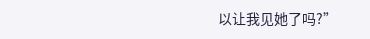以让我见她了吗?”